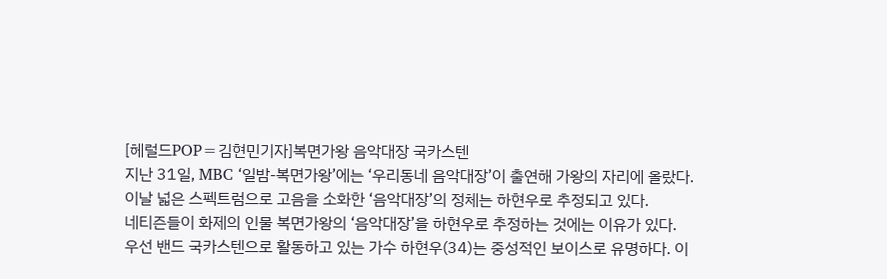[헤럴드POP=김현민기자]복면가왕 음악대장 국카스텐
지난 31일, MBC ‘일밤-복면가왕’에는 ‘우리동네 음악대장’이 출연해 가왕의 자리에 올랐다.
이날 넓은 스펙트럼으로 고음을 소화한 ‘음악대장’의 정체는 하현우로 추정되고 있다.
네티즌들이 화제의 인물 복면가왕의 ‘음악대장’을 하현우로 추정하는 것에는 이유가 있다.
우선 밴드 국카스텐으로 활동하고 있는 가수 하현우(34)는 중성적인 보이스로 유명하다. 이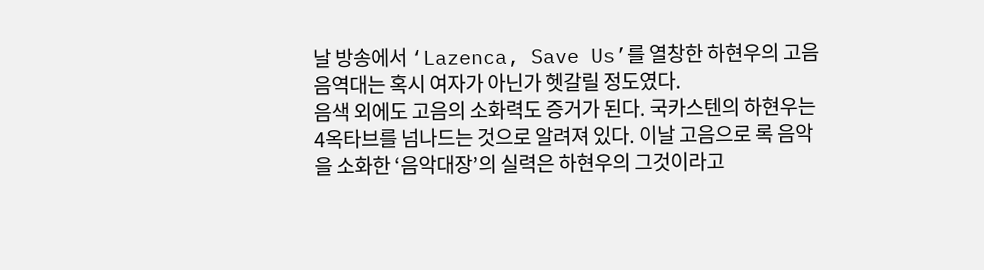날 방송에서 ‘Lazenca, Save Us’를 열창한 하현우의 고음 음역대는 혹시 여자가 아닌가 헷갈릴 정도였다.
음색 외에도 고음의 소화력도 증거가 된다. 국카스텐의 하현우는 4옥타브를 넘나드는 것으로 알려져 있다. 이날 고음으로 록 음악을 소화한 ‘음악대장’의 실력은 하현우의 그것이라고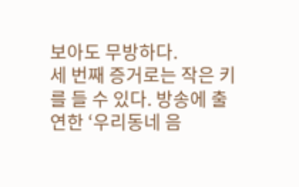보아도 무방하다.
세 번째 증거로는 작은 키를 들 수 있다. 방송에 출연한 ‘우리동네 음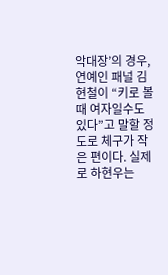악대장’의 경우, 연예인 패널 김현철이 “키로 볼 때 여자일수도 있다”고 말할 정도로 체구가 작은 편이다. 실제로 하현우는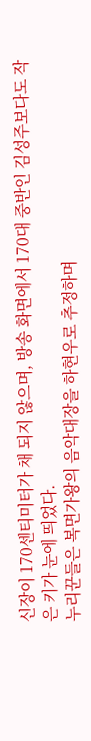신장이 170센티미터가 채 되지 않으며, 방송 화면에서 170대 중반인 김성주보다도 작은 키가 눈에 띄었다.
누리꾼들은 복면가왕의 음악대장을 하현우로 추정하며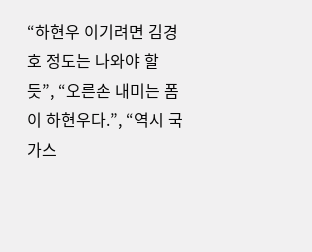“하현우 이기려면 김경호 정도는 나와야 할 듯”, “오른손 내미는 폼이 하현우다.”, “역시 국가스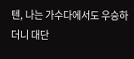텐, 나는 가수다에서도 우승하더니 대단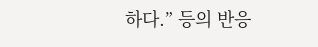하다.” 등의 반응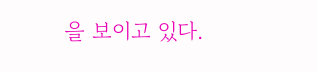을 보이고 있다.